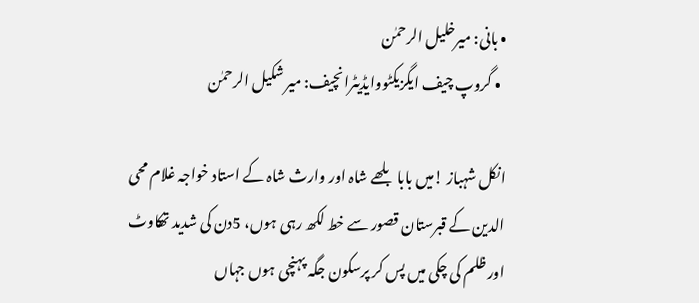• بانی: میرخلیل الرحمٰن
  • گروپ چیف ایگزیکٹووایڈیٹرانچیف: میر شکیل الرحمٰن

انکل شہباز !میں بابا بلھے شاہ اور وارث شاہ کے استاد خواجہ غلام محی الدین کے قبرستان قصور سے خط لکھ رہی ہوں، 5دن کی شدید تھکاوٹ اور ظلم کی چکی میں پس کر پرسکون جگہ پہنچی ہوں جہاں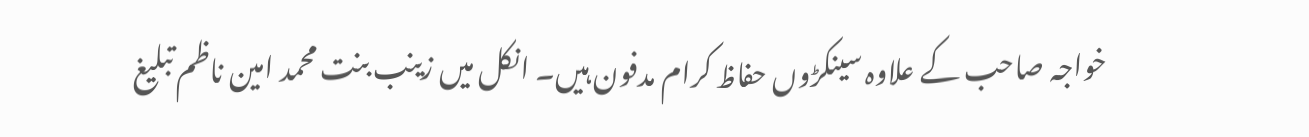خواجہ صاحب کے علاوہ سینکڑوں حفاظ کرام مدفون ہیں۔ انکل میں زینب بنت محمد امین ناظم تبلیغ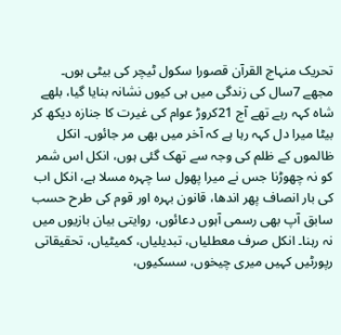تحریک منہاج القرآن قصورا سکول ٹیچر کی بیٹی ہوں۔ مجھے 7سال کی زندگی میں ہی کیوں نشانہ بنایا گیا، بلھے شاہ کہہ رہے تھے آج 21کروڑ عوام کی غیرت کا جنازہ دیکھ کر بیٹا میرا دل کہہ رہا ہے کہ آخر میں بھی مر جائوں۔ انکل ظالموں کے ظلم کی وجہ سے تھک گئی ہوں، انکل اس شمر کو نہ چھوڑنا جس نے میرا پھول سا چہرہ مسلا ہے، انکل اب کی بار انصاف پھر اندھا، قانون بہرہ اور قوم کی طرح حسب سابق آپ بھی رسمی آہوں دعائوں، روایتی بیان بازیوں میں نہ رہنا۔ انکل صرف معطلیاں، تبدیلیاں، کمیٹیاں، تحقیقاتی رپورٹیں کہیں میری چیخوں، سسکیوں،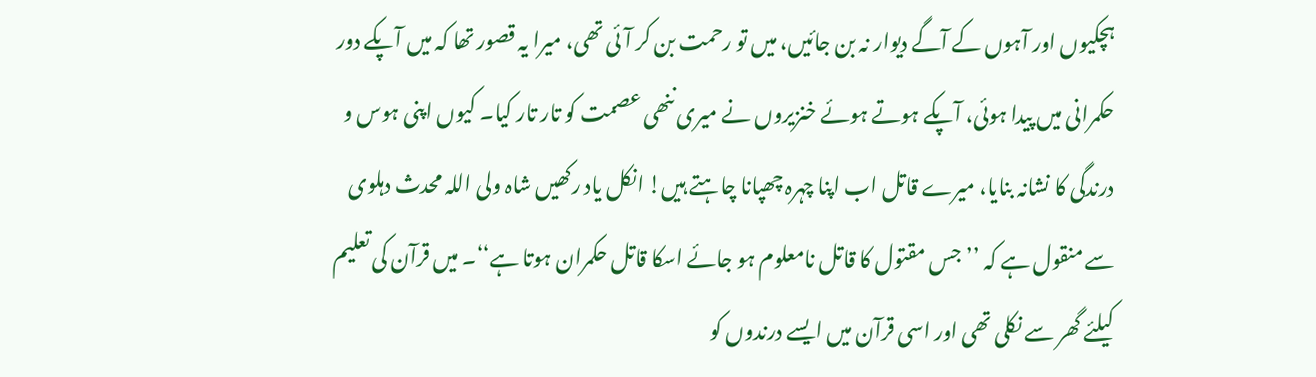ہچکیوں اور آہوں کے آگے دیوار نہ بن جائیں، میں تو رحمت بن کر آئی تھی، میرا یہ قصور تھا کہ میں آپکے دور حکمرانی میں پیدا ہوئی، آپکے ہوتے ہوئے خنزیروں نے میری ننھی عصمت کو تار تار کیا۔ کیوں اپنی ہوس و درندگی کا نشانہ بنایا، میرے قاتل اب اپنا چہرہ چھپانا چاہتے ہیں! انکل یاد رکھیں شاہ ولی اللہ محدث دہلوی سے منقول ہے کہ ’’جس مقتول کا قاتل نامعلوم ہو جائے اسکا قاتل حکمران ہوتا ہے‘‘۔ میں قرآن کی تعلیم کیلئے گھر سے نکلی تھی اور اسی قرآن میں ایسے درندوں کو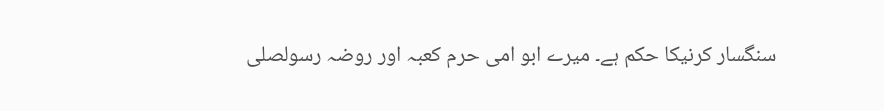سنگسار کرنیکا حکم ہے۔ میرے ابو امی حرم کعبہ اور روضہ رسولصلى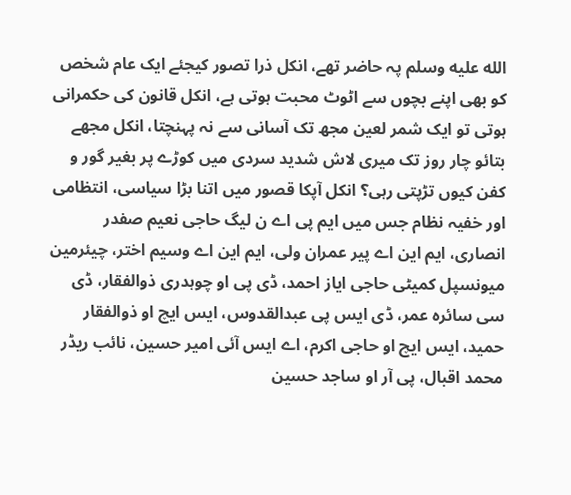الله عليه وسلم پہ حاضر تھے، انکل ذرا تصور کیجئے ایک عام شخص کو بھی اپنے بچوں سے اٹوٹ محبت ہوتی ہے، انکل قانون کی حکمرانی ہوتی تو ایک شمر لعین مجھ تک آسانی سے نہ پہنچتا، انکل مجھے بتائو چار روز تک میری لاش شدید سردی میں کوڑے پر بغیر گور و کفن کیوں تڑپتی رہی؟ انکل آپکا قصور میں اتنا بڑا سیاسی، انتظامی اور خفیہ نظام جس میں ایم پی اے ن لیگ حاجی نعیم صفدر انصاری، ایم این اے پیر عمران ولی، ایم این اے وسیم اختر، چیئرمین میونسپل کمیٹی حاجی ایاز احمد، ڈی پی او چوہدری ذوالفقار، ڈی سی سائرہ عمر، ڈی ایس پی عبدالقدوس، ایس ایچ او ذوالفقار حمید، ایس ایچ او حاجی اکرم، اے ایس آئی امیر حسین، نائب ریڈر محمد اقبال، پی آر او ساجد حسین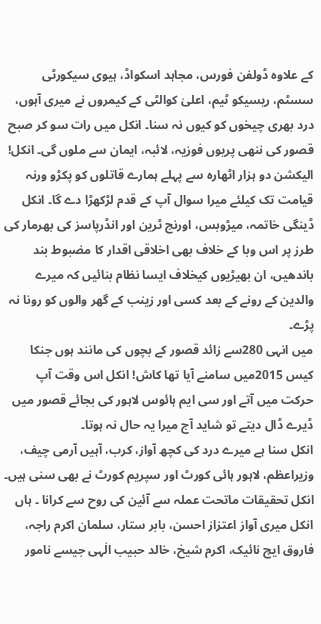کے علاوہ ڈولفن فورس، مجاہد اسکواڈ، ہیوی سیکورٹی سسٹم، ریسیکو ٹیم، اعلیٰ کوالٹی کے کیمروں نے میری آہوں، درد بھری چیخوں کو کیوں نہ سنا۔ انکل میں رات سو کر صبح قصور کی ننھی پریوں فوزیہ، لائبہ، ایمان سے ملوں گی۔ انکل! الیکشن دو ہزار اٹھارہ سے پہلے ہمارے قاتلوں کو پکڑو ورنہ قیامت تک کیلئے میرا سوال آپ کے قدم لڑکھڑا دے گا۔ انکل ڈینگی خاتمہ، میڑوبس، اورنج ٹرین اور انڈرپاسز کی بھرمار کی طرز پر اس وبا کے خلاف بھی اخلاقی اقدار کا مضبوط بند باندھیں، ان بھیڑیوں کیخلاف ایسا نظام بنائیں کہ میرے والدین کے رونے کے بعد کسی اور زینب کے گھر والوں کو رونا نہ پڑے۔
میں انہی 280سے زائد قصور کے بچوں کی مانند ہوں جنکا کیس 2015میں سامنے آیا تھا کاش! انکل اس وقت آپ حرکت میں آتے اور سی ایم ہائوس لاہور کی بجائے قصور میں ڈیرے ڈال دیتے تو شاید آج میرا یہ حال نہ ہوتا۔
انکل سنا ہے میرے درد کی کچھ آواز، کرب، آہیں آرمی چیف، وزیراعظم، لاہور ہائی کورٹ اور سپریم کورٹ نے بھی سنی ہیں۔ انکل تحقیقات ماتحت عملہ سے آئین کی روح سے کرانا ۔ ہاں انکل میری آواز اعتزاز احسن، بابر ستار، سلمان اکرم راجہ، فاروق ایچ نائیک، اکرم شیخ، خالد حبیب الٰہی جیسے نامور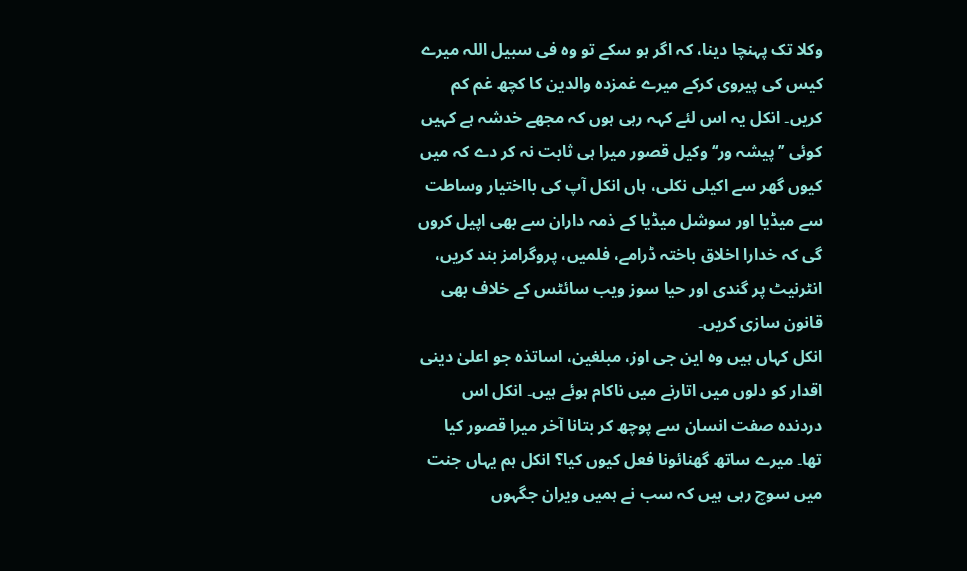وکلا تک پہنچا دینا، کہ اگر ہو سکے تو وہ فی سبیل اللہ میرے کیس کی پیروی کرکے میرے غمزدہ والدین کا کچھ غم کم کریں۔ انکل یہ اس لئے کہہ رہی ہوں کہ مجھے خدشہ ہے کہیں کوئی ’’پیشہ ور‘‘ وکیل قصور میرا ہی ثابت نہ کر دے کہ میں کیوں گھر سے اکیلی نکلی، ہاں انکل آپ کی بااختیار وساطت سے میڈیا اور سوشل میڈیا کے ذمہ داران سے بھی اپیل کروں گی کہ خدارا اخلاق باختہ ڈرامے، فلمیں، پروگرامز بند کریں، انٹرنیٹ پر گندی اور حیا سوز ویب سائٹس کے خلاف بھی قانون سازی کریں۔
انکل کہاں ہیں وہ این جی اوز، مبلغین، اساتذہ جو اعلیٰ دینی اقدار کو دلوں میں اتارنے میں ناکام ہوئے ہیں۔ انکل اس دردندہ صفت انسان سے پوچھ کر بتانا آخر میرا قصور کیا تھا۔ میرے ساتھ گھنائونا فعل کیوں کیا؟ انکل ہم یہاں جنت میں سوچ رہی ہیں کہ سب نے ہمیں ویران جگہوں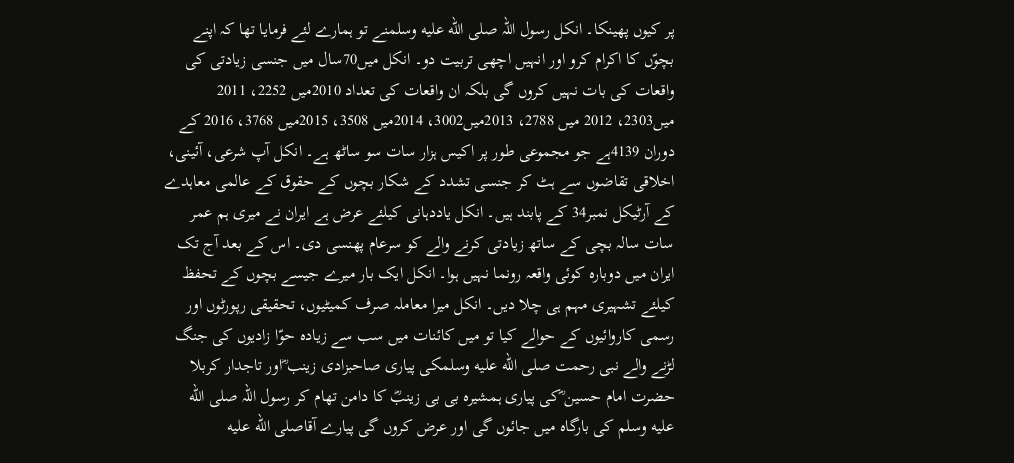پر کیوں پھینکا۔ انکل رسول اللہ صلى الله عليه وسلمنے تو ہمارے لئے فرمایا تھا کہ اپنے بچوّں کا اکرام کرو اور انہیں اچھی تربیت دو۔ انکل میں70سال میں جنسی زیادتی کی واقعات کی بات نہیں کروں گی بلکہ ان واقعات کی تعداد 2010میں 2252، 2011 میں2303، 2012 میں 2788، 2013میں3002، 2014میں 3508، 2015میں 3768، 2016 کے دوران 4139ہے جو مجموعی طور پر اکیس ہزار سات سو ساٹھ ہے۔ انکل آپ شرعی، آئینی، اخلاقی تقاضوں سے ہٹ کر جنسی تشدد کے شکار بچوں کے حقوق کے عالمی معاہدے کے آرٹیکل نمبر34 کے پابند ہیں۔ انکل یاددہانی کیلئے عرض ہے ایران نے میری ہم عمر سات سالہ بچی کے ساتھ زیادتی کرنے والے کو سرعام پھنسی دی۔ اس کے بعد آج تک ایران میں دوبارہ کوئی واقعہ رونما نہیں ہوا۔ انکل ایک بار میرے جیسے بچوں کے تحفظ کیلئے تشہیری مہم ہی چلا دیں۔ انکل میرا معاملہ صرف کمیٹیوں، تحقیقی رپورٹوں اور رسمی کاروائیوں کے حوالے کیا تو میں کائنات میں سب سے زیادہ حوّا زادیوں کی جنگ لڑنے والے نبی رحمت صلى الله عليه وسلمکی پیاری صاحبزادی زینب ؓاور تاجدار کربلا حضرت امام حسین ؓکی پیاری ہمشیرہ بی بی زینبؓ کا دامن تھام کر رسول اللہ صلى الله عليه وسلم کی بارگاہ میں جائوں گی اور عرض کروں گی پیارے آقاصلى الله عليه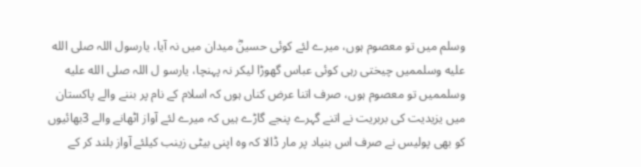وسلم میں تو معصوم ہوں، میرے لئے کوئی حسینؓ میدان میں نہ آیا، یارسول اللہ صلى الله عليه وسلممیں چیختی رہی کوئی عباس گھوڑا لیکر نہ پہنچا، یارسو ل اللہ صلى الله عليه وسلممیں تو معصوم ہوں، صرف اتنا عرض کناں ہوں کہ اسلام کے نام پر بننے والے پاکستان میں یزیدیت کی بربریت نے اتنے گہرے پنجے گاڑے ہیں کہ میرے لئے آواز اٹھانے والے 3بھائیوں کو بھی پولیس نے صرف اس بنیاد پر مار ڈالا کہ وہ اپنی بیٹی زینب کیلئے آواز بلند کر کے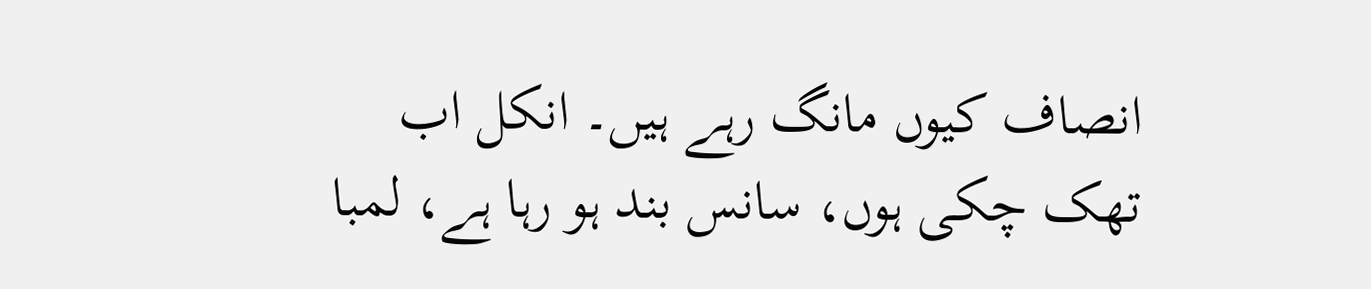انصاف کیوں مانگ رہے ہیں۔ انکل اب تھک چکی ہوں، سانس بند ہو رہا ہے، لمبا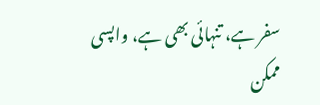سفر ہے، تنہائی بھی ہے، واپسی ممکن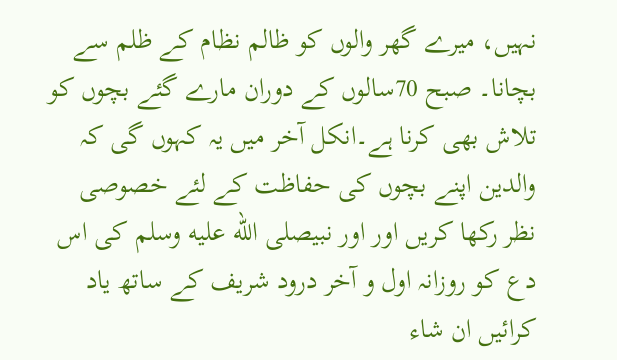نہیں، میرے گھر والوں کو ظالم نظام کے ظلم سے بچانا۔ صبح 70سالوں کے دوران مارے گئے بچوں کو تلاش بھی کرنا ہے۔انکل آخر میں یہ کہوں گی کہ والدین اپنے بچوں کی حفاظت کے لئے خصوصی نظر رکھا کریں اور اور نبیصلى الله عليه وسلم کی اس دع کو روزانہ اول و آخر درود شریف کے ساتھ یاد کرائیں ان شاء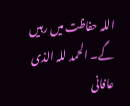اللہ حفاظت میں رہیں گے۔ الحمد للہ الذی عافانی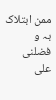ممن ابتلاک بہ و فضلنی علی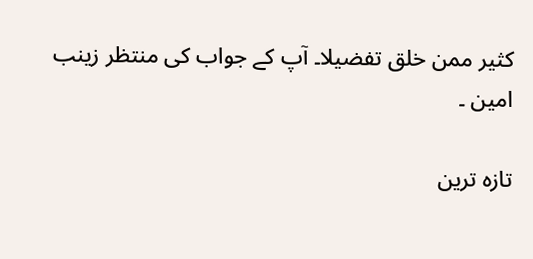کثیر ممن خلق تفضیلا۔ آپ کے جواب کی منتظر زینب امین ۔

تازہ ترین